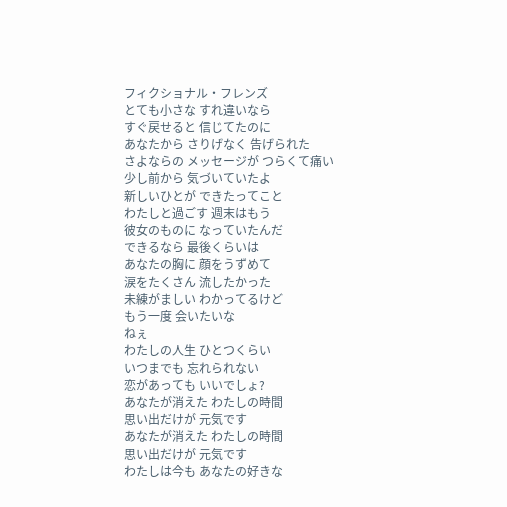フィクショナル・フレンズ
とても小さな すれ違いなら
すぐ戻せると 信じてたのに
あなたから さりげなく 告げられた
さよならの メッセージが つらくて痛い
少し前から 気づいていたよ
新しいひとが できたってこと
わたしと過ごす 週末はもう
彼女のものに なっていたんだ
できるなら 最後くらいは
あなたの胸に 顔をうずめて
涙をたくさん 流したかった
未練がましい わかってるけど
もう一度 会いたいな
ねぇ
わたしの人生 ひとつくらい
いつまでも 忘れられない
恋があっても いいでしょ?
あなたが消えた わたしの時間
思い出だけが 元気です
あなたが消えた わたしの時間
思い出だけが 元気です
わたしは今も あなたの好きな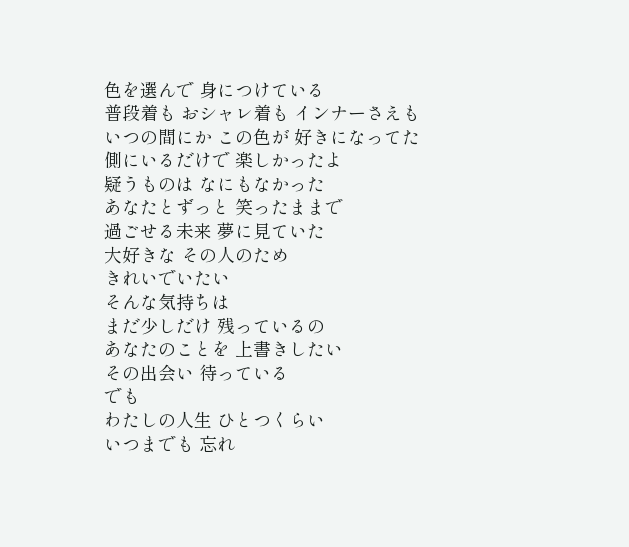色を選んで 身につけている
普段着も おシャレ着も インナーさえも
いつの間にか この色が 好きになってた
側にいるだけで 楽しかったよ
疑うものは なにもなかった
あなたとずっと 笑ったままで
過ごせる未来 夢に見ていた
大好きな その人のため
きれいでいたい
そんな気持ちは
まだ少しだけ 残っているの
あなたのことを 上書きしたい
その出会い 待っている
でも
わたしの人生 ひとつくらい
いつまでも 忘れ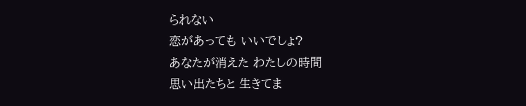られない
恋があっても いいでしょ?
あなたが消えた わたしの時間
思い出たちと 生きてま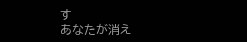す
あなたが消え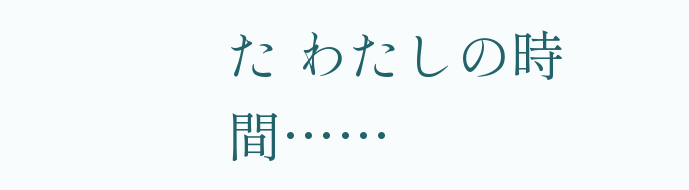た わたしの時間……